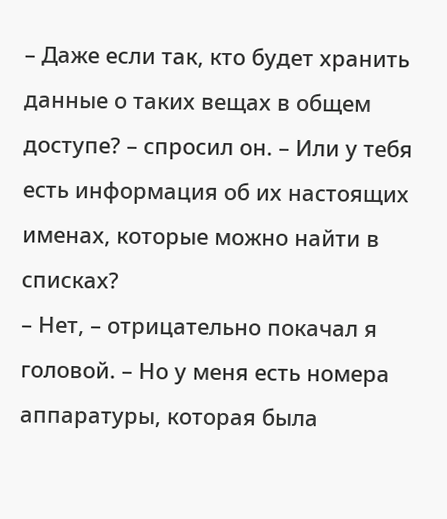– Даже если так, кто будет хранить данные о таких вещах в общем доступе? – спросил он. – Или у тебя есть информация об их настоящих именах, которые можно найти в списках?
– Нет, – отрицательно покачал я головой. – Но у меня есть номера аппаратуры, которая была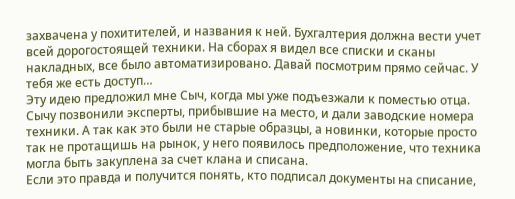захвачена у похитителей, и названия к ней. Бухгалтерия должна вести учет всей дорогостоящей техники. На сборах я видел все списки и сканы накладных, все было автоматизировано. Давай посмотрим прямо сейчас. У тебя же есть доступ…
Эту идею предложил мне Сыч, когда мы уже подъезжали к поместью отца. Сычу позвонили эксперты, прибывшие на место, и дали заводские номера техники. А так как это были не старые образцы, а новинки, которые просто так не протащишь на рынок, у него появилось предположение, что техника могла быть закуплена за счет клана и списана.
Если это правда и получится понять, кто подписал документы на списание,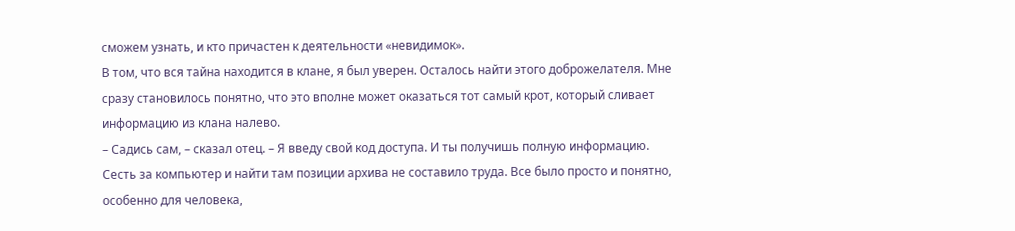сможем узнать, и кто причастен к деятельности «невидимок».
В том, что вся тайна находится в клане, я был уверен. Осталось найти этого доброжелателя. Мне сразу становилось понятно, что это вполне может оказаться тот самый крот, который сливает информацию из клана налево.
– Садись сам, – сказал отец. – Я введу свой код доступа. И ты получишь полную информацию.
Сесть за компьютер и найти там позиции архива не составило труда. Все было просто и понятно, особенно для человека,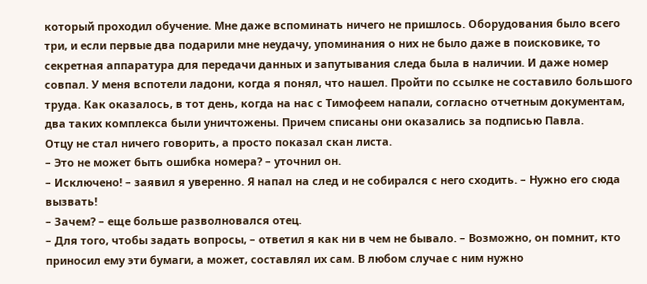который проходил обучение. Мне даже вспоминать ничего не пришлось. Оборудования было всего три, и если первые два подарили мне неудачу, упоминания о них не было даже в поисковике, то секретная аппаратура для передачи данных и запутывания следа была в наличии. И даже номер совпал. У меня вспотели ладони, когда я понял, что нашел. Пройти по ссылке не составило большого труда. Как оказалось, в тот день, когда на нас с Тимофеем напали, согласно отчетным документам, два таких комплекса были уничтожены. Причем списаны они оказались за подписью Павла.
Отцу не стал ничего говорить, а просто показал скан листа.
– Это не может быть ошибка номера? – уточнил он.
– Исключено! – заявил я уверенно. Я напал на след и не собирался с него сходить. – Нужно его сюда вызвать!
– Зачем? – еще больше разволновался отец.
– Для того, чтобы задать вопросы, – ответил я как ни в чем не бывало. – Возможно, он помнит, кто приносил ему эти бумаги, а может, составлял их сам. В любом случае с ним нужно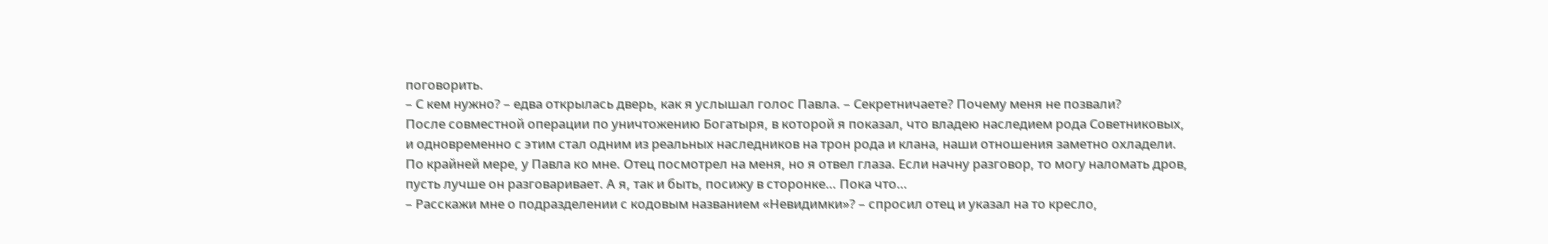поговорить.
– С кем нужно? – едва открылась дверь, как я услышал голос Павла. – Секретничаете? Почему меня не позвали?
После совместной операции по уничтожению Богатыря, в которой я показал, что владею наследием рода Советниковых, и одновременно с этим стал одним из реальных наследников на трон рода и клана, наши отношения заметно охладели. По крайней мере, у Павла ко мне. Отец посмотрел на меня, но я отвел глаза. Если начну разговор, то могу наломать дров, пусть лучше он разговаривает. А я, так и быть, посижу в сторонке… Пока что…
– Расскажи мне о подразделении с кодовым названием «Невидимки»? – спросил отец и указал на то кресло,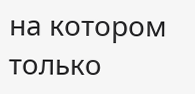на котором только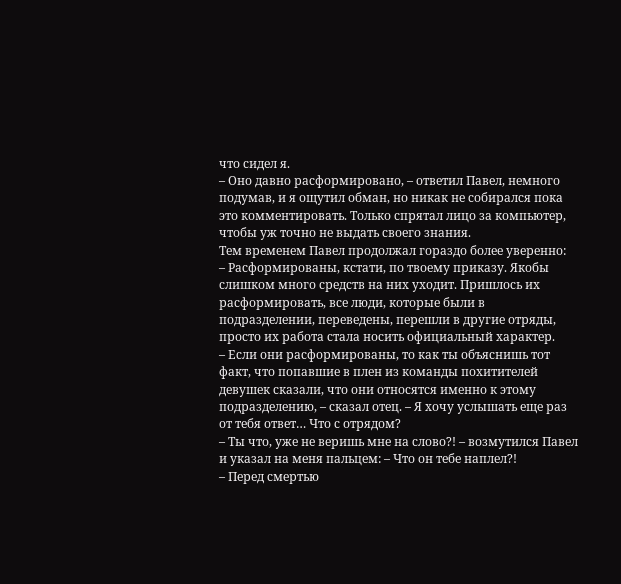что сидел я.
– Оно давно расформировано, – ответил Павел, немного подумав, и я ощутил обман, но никак не собирался пока это комментировать. Только спрятал лицо за компьютер, чтобы уж точно не выдать своего знания.
Тем временем Павел продолжал гораздо более уверенно:
– Расформированы, кстати, по твоему приказу. Якобы слишком много средств на них уходит. Пришлось их расформировать, все люди, которые были в подразделении, переведены, перешли в другие отряды, просто их работа стала носить официальный характер.
– Если они расформированы, то как ты объяснишь тот факт, что попавшие в плен из команды похитителей девушек сказали, что они относятся именно к этому подразделению, – сказал отец. – Я хочу услышать еще раз от тебя ответ… Что с отрядом?
– Ты что, уже не веришь мне на слово?! – возмутился Павел и указал на меня пальцем: – Что он тебе наплел?!
– Перед смертью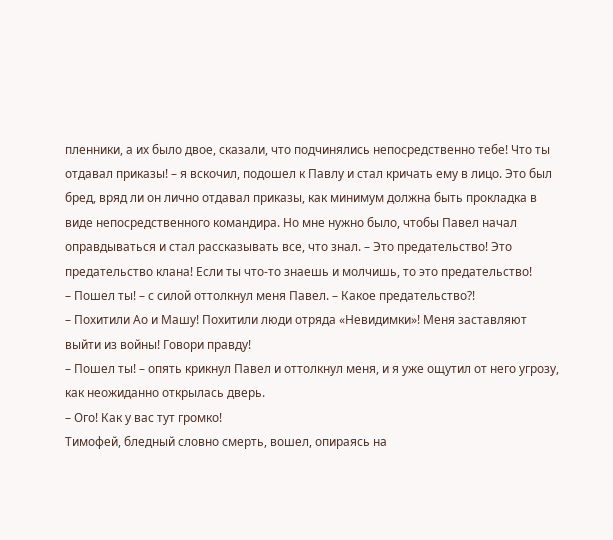пленники, а их было двое, сказали, что подчинялись непосредственно тебе! Что ты отдавал приказы! – я вскочил, подошел к Павлу и стал кричать ему в лицо. Это был бред, вряд ли он лично отдавал приказы, как минимум должна быть прокладка в виде непосредственного командира. Но мне нужно было, чтобы Павел начал оправдываться и стал рассказывать все, что знал. – Это предательство! Это предательство клана! Если ты что-то знаешь и молчишь, то это предательство!
– Пошел ты! – с силой оттолкнул меня Павел. – Какое предательство?!
– Похитили Ао и Машу! Похитили люди отряда «Невидимки»! Меня заставляют выйти из войны! Говори правду!
– Пошел ты! – опять крикнул Павел и оттолкнул меня, и я уже ощутил от него угрозу, как неожиданно открылась дверь.
– Ого! Как у вас тут громко!
Тимофей, бледный словно смерть, вошел, опираясь на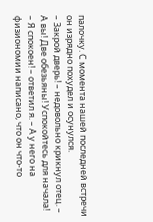палочку. С момента нашей последней встречи он изрядно похудел и осунулся.
– Закрой дверь! – недовольно крикнул отец. – А вы! Две обезьяны! Успокойтесь для начала!
– Я спокоен! – ответил я. – А у него на физиономии написано, что он что-то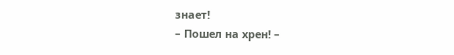знает!
– Пошел на хрен! –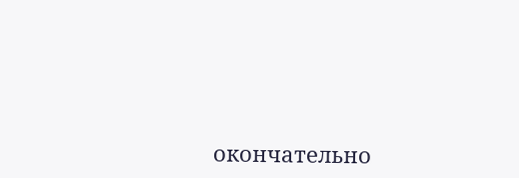окончательно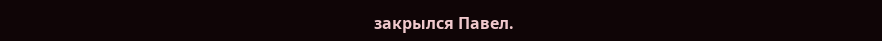закрылся Павел.